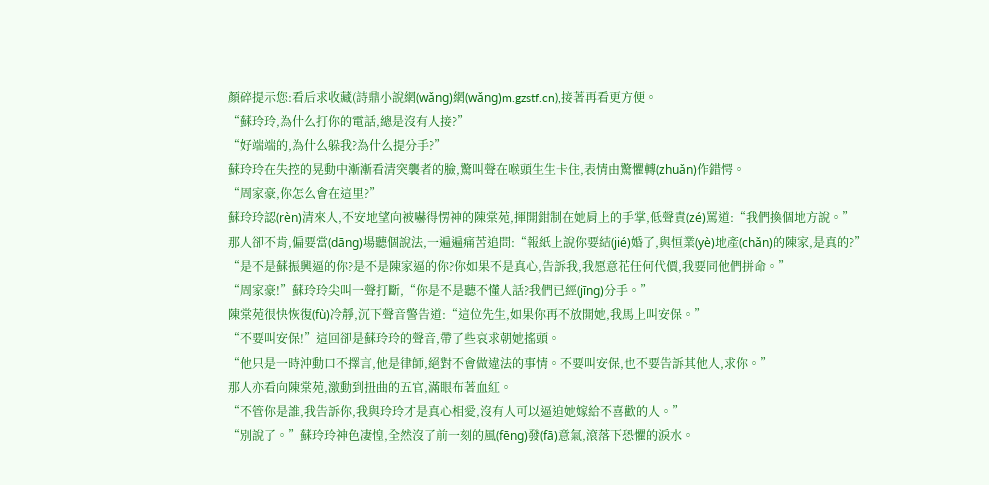顏碎提示您:看后求收藏(詩鼎小說網(wǎng)網(wǎng)m.gzstf.cn),接著再看更方便。
“蘇玲玲,為什么打你的電話,總是沒有人接?”
“好端端的,為什么躲我?為什么提分手?”
蘇玲玲在失控的晃動中漸漸看清突襲者的臉,驚叫聲在喉頭生生卡住,表情由驚懼轉(zhuǎn)作錯愕。
“周家豪,你怎么會在這里?”
蘇玲玲認(rèn)清來人,不安地望向被嚇得愣神的陳棠苑,揮開鉗制在她肩上的手掌,低聲責(zé)罵道:“我們換個地方說。”
那人卻不肯,偏要當(dāng)場聽個說法,一遍遍痛苦追問:“報紙上說你要結(jié)婚了,與恒業(yè)地產(chǎn)的陳家,是真的?”
“是不是蘇振興逼的你?是不是陳家逼的你?你如果不是真心,告訴我,我愿意花任何代價,我要同他們拼命。”
“周家豪!”蘇玲玲尖叫一聲打斷,“你是不是聽不懂人話?我們已經(jīng)分手。”
陳棠苑很快恢復(fù)冷靜,沉下聲音警告道:“這位先生,如果你再不放開她,我馬上叫安保。”
“不要叫安保!”這回卻是蘇玲玲的聲音,帶了些哀求朝她搖頭。
“他只是一時沖動口不擇言,他是律師,絕對不會做違法的事情。不要叫安保,也不要告訴其他人,求你。”
那人亦看向陳棠苑,激動到扭曲的五官,滿眼布著血紅。
“不管你是誰,我告訴你,我與玲玲才是真心相愛,沒有人可以逼迫她嫁給不喜歡的人。”
“別說了。”蘇玲玲神色凄惶,全然沒了前一刻的風(fēng)發(fā)意氣,滾落下恐懼的淚水。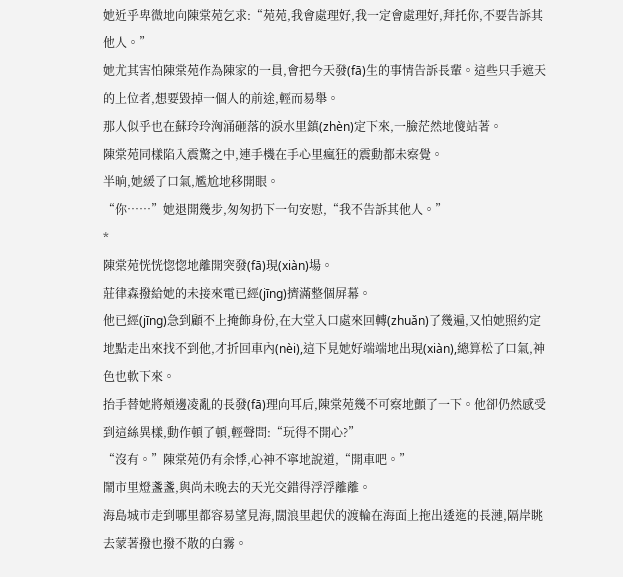她近乎卑微地向陳棠苑乞求:“苑苑,我會處理好,我一定會處理好,拜托你,不要告訴其他人。”
她尤其害怕陳棠苑作為陳家的一員,會把今天發(fā)生的事情告訴長輩。這些只手遮天的上位者,想要毀掉一個人的前途,輕而易舉。
那人似乎也在蘇玲玲洶涌砸落的淚水里鎮(zhèn)定下來,一臉茫然地傻站著。
陳棠苑同樣陷入震驚之中,連手機在手心里瘋狂的震動都未察覺。
半晌,她緩了口氣,尷尬地移開眼。
“你……”她退開幾步,匆匆扔下一句安慰,“我不告訴其他人。”
*
陳棠苑恍恍惚惚地離開突發(fā)現(xiàn)場。
莊律森撥給她的未接來電已經(jīng)擠滿整個屏幕。
他已經(jīng)急到顧不上掩飾身份,在大堂入口處來回轉(zhuǎn)了幾遍,又怕她照約定地點走出來找不到他,才折回車內(nèi),這下見她好端端地出現(xiàn),總算松了口氣,神色也軟下來。
抬手替她將頰邊凌亂的長發(fā)理向耳后,陳棠苑幾不可察地顫了一下。他卻仍然感受到這絲異樣,動作頓了頓,輕聲問:“玩得不開心?”
“沒有。”陳棠苑仍有余悸,心神不寧地說道,“開車吧。”
鬧市里燈盞盞,與尚未晚去的天光交錯得浮浮離離。
海島城市走到哪里都容易望見海,闊浪里起伏的渡輪在海面上拖出逶迤的長漣,隔岸眺去蒙著撥也撥不散的白霧。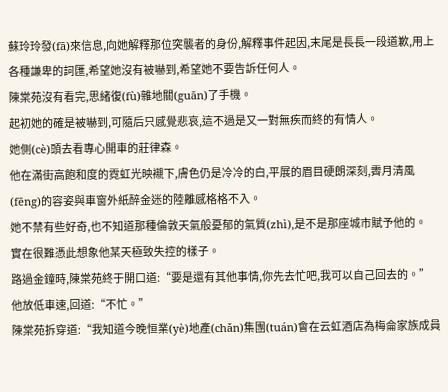蘇玲玲發(fā)來信息,向她解釋那位突襲者的身份,解釋事件起因,末尾是長長一段道歉,用上各種謙卑的詞匯,希望她沒有被嚇到,希望她不要告訴任何人。
陳棠苑沒有看完,思緒復(fù)雜地關(guān)了手機。
起初她的確是被嚇到,可隨后只感覺悲哀,這不過是又一對無疾而終的有情人。
她側(cè)頭去看專心開車的莊律森。
他在滿街高飽和度的霓虹光映襯下,膚色仍是冷冷的白,平展的眉目硬朗深刻,霽月清風(fēng)的容姿與車窗外紙醉金迷的陸離感格格不入。
她不禁有些好奇,也不知道那種倫敦天氣般憂郁的氣質(zhì),是不是那座城市賦予他的。
實在很難憑此想象他某天極致失控的樣子。
路過金鐘時,陳棠苑終于開口道:“要是還有其他事情,你先去忙吧,我可以自己回去的。”
他放低車速,回道:“不忙。”
陳棠苑拆穿道:“我知道今晚恒業(yè)地產(chǎn)集團(tuán)會在云虹酒店為梅侖家族成員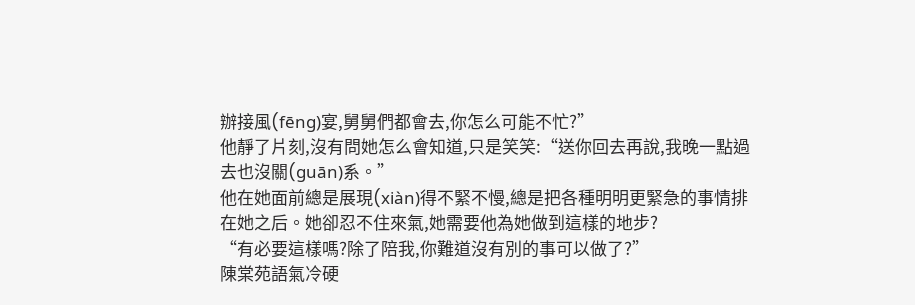辦接風(fēng)宴,舅舅們都會去,你怎么可能不忙?”
他靜了片刻,沒有問她怎么會知道,只是笑笑:“送你回去再說,我晚一點過去也沒關(guān)系。”
他在她面前總是展現(xiàn)得不緊不慢,總是把各種明明更緊急的事情排在她之后。她卻忍不住來氣,她需要他為她做到這樣的地步?
“有必要這樣嗎?除了陪我,你難道沒有別的事可以做了?”
陳棠苑語氣冷硬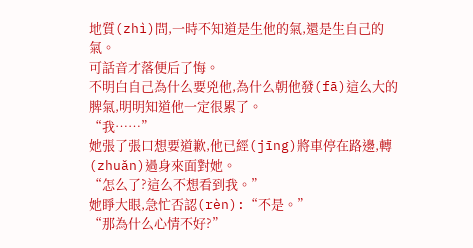地質(zhì)問,一時不知道是生他的氣,還是生自己的氣。
可話音才落便后了悔。
不明白自己為什么要兇他,為什么朝他發(fā)這么大的脾氣,明明知道他一定很累了。
“我……”
她張了張口想要道歉,他已經(jīng)將車停在路邊,轉(zhuǎn)過身來面對她。
“怎么了?這么不想看到我。”
她睜大眼,急忙否認(rèn):“不是。”
“那為什么心情不好?”